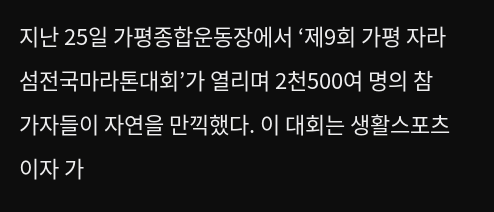지난 25일 가평종합운동장에서 ‘제9회 가평 자라섬전국마라톤대회’가 열리며 2천500여 명의 참가자들이 자연을 만끽했다. 이 대회는 생활스포츠이자 가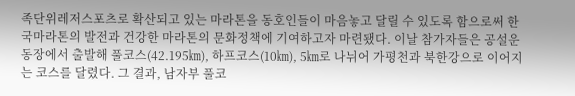족단위레저스포츠로 확산되고 있는 마라톤을 동호인들이 마음놓고 달릴 수 있도록 함으로써 한국마라톤의 발전과 건강한 마라톤의 문화정책에 기여하고자 마련됐다. 이날 참가자들은 공설운동장에서 출발해 풀코스(42.195㎞), 하프코스(10㎞), 5㎞로 나뉘어 가평천과 북한강으로 이어지는 코스를 달렸다. 그 결과, 남자부 풀코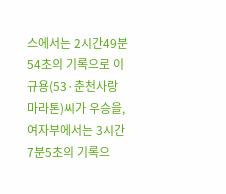스에서는 2시간49분54초의 기록으로 이규용(53·춘천사랑 마라톤)씨가 우승을, 여자부에서는 3시간7분5초의 기록으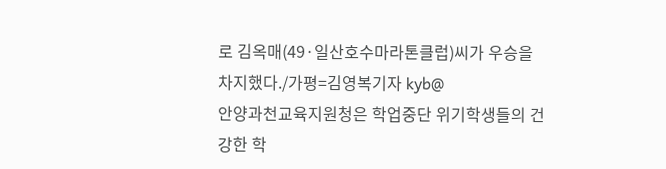로 김옥매(49·일산호수마라톤클럽)씨가 우승을 차지했다./가평=김영복기자 kyb@
안양과천교육지원청은 학업중단 위기학생들의 건강한 학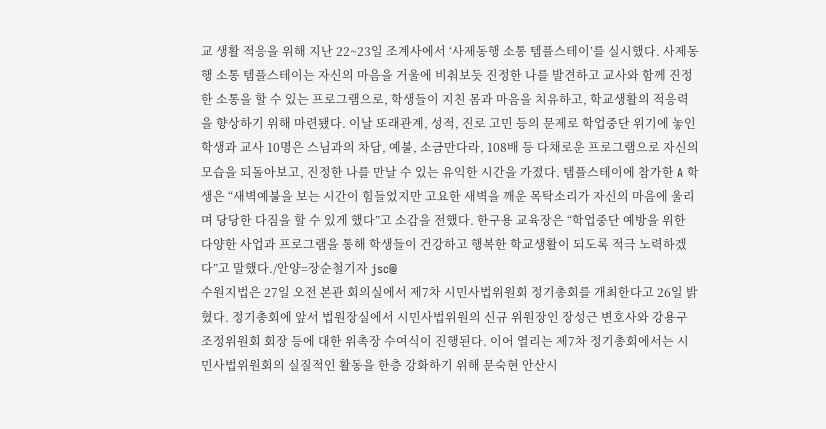교 생활 적응을 위해 지난 22~23일 조계사에서 ‘사제동행 소통 템플스테이’를 실시했다. 사제동행 소통 템플스테이는 자신의 마음을 거울에 비춰보듯 진정한 나를 발견하고 교사와 함께 진정한 소통을 할 수 있는 프로그램으로, 학생들이 지친 몸과 마음을 치유하고, 학교생활의 적응력을 향상하기 위해 마련됐다. 이날 또래관계, 성적, 진로 고민 등의 문제로 학업중단 위기에 놓인 학생과 교사 10명은 스님과의 차담, 예불, 소금만다라, 108배 등 다채로운 프로그램으로 자신의 모습을 되돌아보고, 진정한 나를 만날 수 있는 유익한 시간을 가졌다. 템플스테이에 참가한 A 학생은 “새벽예불을 보는 시간이 힘들었지만 고요한 새벽을 깨운 목탁소리가 자신의 마음에 울리며 당당한 다짐을 할 수 있게 했다”고 소감을 전했다. 한구용 교육장은 “학업중단 예방을 위한 다양한 사업과 프로그램을 통해 학생들이 건강하고 행복한 학교생활이 되도록 적극 노력하겠다”고 말했다./안양=장순철기자 jsc@
수원지법은 27일 오전 본관 회의실에서 제7차 시민사법위원회 정기총회를 개최한다고 26일 밝혔다. 정기총회에 앞서 법원장실에서 시민사법위원의 신규 위원장인 장성근 변호사와 강용구 조정위원회 회장 등에 대한 위촉장 수여식이 진행된다. 이어 열리는 제7차 정기총회에서는 시민사법위원회의 실질적인 활동을 한층 강화하기 위해 문숙현 안산시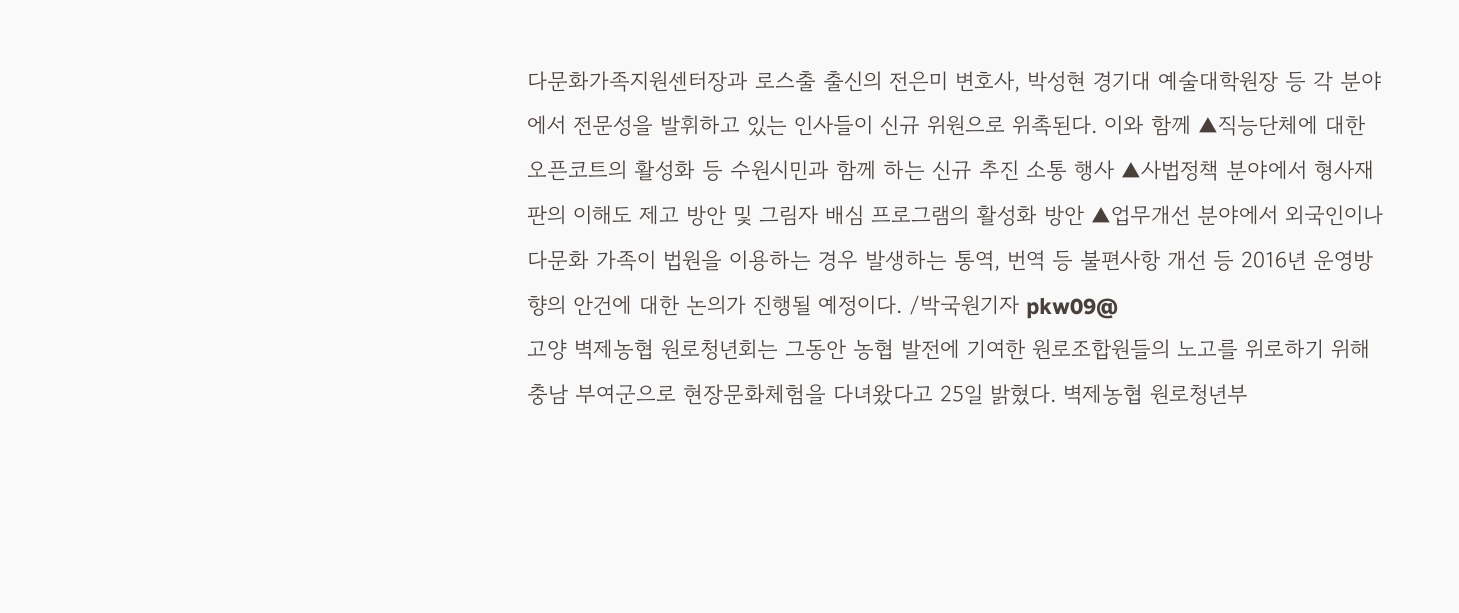다문화가족지원센터장과 로스출 출신의 전은미 변호사, 박성현 경기대 예술대학원장 등 각 분야에서 전문성을 발휘하고 있는 인사들이 신규 위원으로 위촉된다. 이와 함께 ▲직능단체에 대한 오픈코트의 활성화 등 수원시민과 함께 하는 신규 추진 소통 행사 ▲사법정책 분야에서 형사재판의 이해도 제고 방안 및 그림자 배심 프로그램의 활성화 방안 ▲업무개선 분야에서 외국인이나 다문화 가족이 법원을 이용하는 경우 발생하는 통역, 번역 등 불편사항 개선 등 2016년 운영방향의 안건에 대한 논의가 진행될 예정이다. /박국원기자 pkw09@
고양 벽제농협 원로청년회는 그동안 농협 발전에 기여한 원로조합원들의 노고를 위로하기 위해 충남 부여군으로 현장문화체험을 다녀왔다고 25일 밝혔다. 벽제농협 원로청년부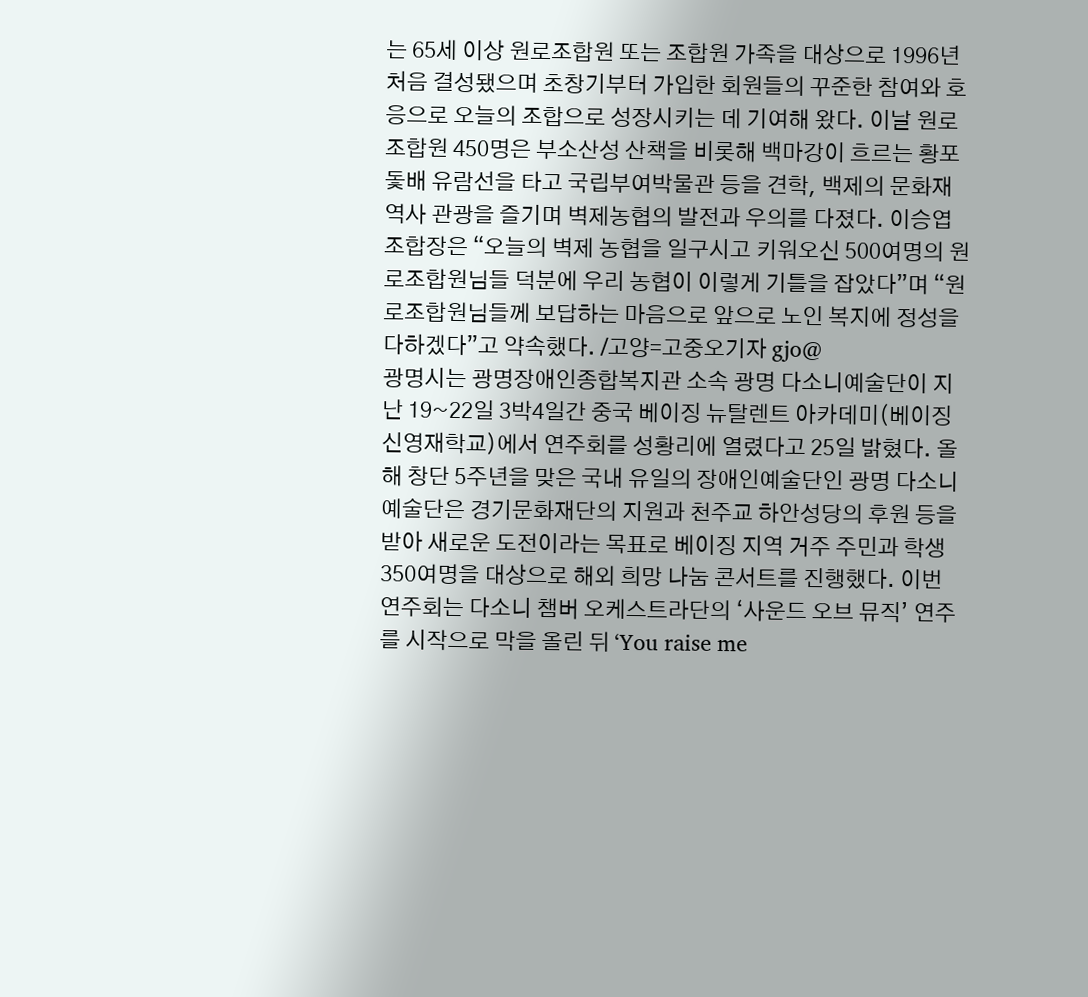는 65세 이상 원로조합원 또는 조합원 가족을 대상으로 1996년 처음 결성됐으며 초창기부터 가입한 회원들의 꾸준한 참여와 호응으로 오늘의 조합으로 성장시키는 데 기여해 왔다. 이날 원로조합원 450명은 부소산성 산책을 비롯해 백마강이 흐르는 황포돛배 유람선을 타고 국립부여박물관 등을 견학, 백제의 문화재 역사 관광을 즐기며 벽제농협의 발전과 우의를 다졌다. 이승엽 조합장은 “오늘의 벽제 농협을 일구시고 키워오신 500여명의 원로조합원님들 덕분에 우리 농협이 이렇게 기틀을 잡았다”며 “원로조합원님들께 보답하는 마음으로 앞으로 노인 복지에 정성을 다하겠다”고 약속했다. /고양=고중오기자 gjo@
광명시는 광명장애인종합복지관 소속 광명 다소니예술단이 지난 19~22일 3박4일간 중국 베이징 뉴탈렌트 아카데미(베이징신영재학교)에서 연주회를 성황리에 열렸다고 25일 밝혔다. 올해 창단 5주년을 맞은 국내 유일의 장애인예술단인 광명 다소니예술단은 경기문화재단의 지원과 천주교 하안성당의 후원 등을 받아 새로운 도전이라는 목표로 베이징 지역 거주 주민과 학생 350여명을 대상으로 해외 희망 나눔 콘서트를 진행했다. 이번 연주회는 다소니 챔버 오케스트라단의 ‘사운드 오브 뮤직’ 연주를 시작으로 막을 올린 뒤 ‘You raise me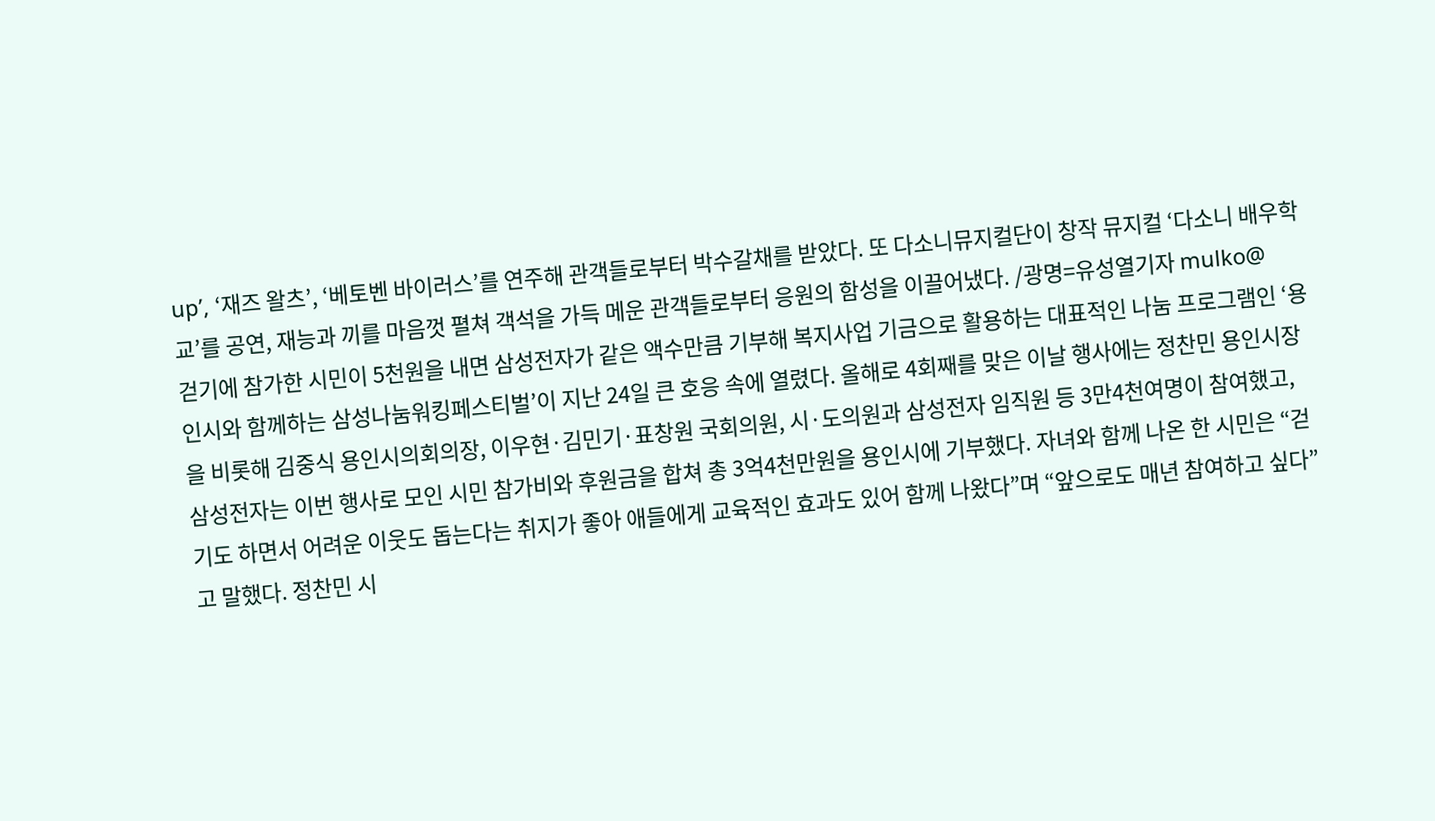up’, ‘재즈 왈츠’, ‘베토벤 바이러스’를 연주해 관객들로부터 박수갈채를 받았다. 또 다소니뮤지컬단이 창작 뮤지컬 ‘다소니 배우학교’를 공연, 재능과 끼를 마음껏 펼쳐 객석을 가득 메운 관객들로부터 응원의 함성을 이끌어냈다. /광명=유성열기자 mulko@
걷기에 참가한 시민이 5천원을 내면 삼성전자가 같은 액수만큼 기부해 복지사업 기금으로 활용하는 대표적인 나눔 프로그램인 ‘용인시와 함께하는 삼성나눔워킹페스티벌’이 지난 24일 큰 호응 속에 열렸다. 올해로 4회째를 맞은 이날 행사에는 정찬민 용인시장을 비롯해 김중식 용인시의회의장, 이우현·김민기·표창원 국회의원, 시·도의원과 삼성전자 임직원 등 3만4천여명이 참여했고, 삼성전자는 이번 행사로 모인 시민 참가비와 후원금을 합쳐 총 3억4천만원을 용인시에 기부했다. 자녀와 함께 나온 한 시민은 “걷기도 하면서 어려운 이웃도 돕는다는 취지가 좋아 애들에게 교육적인 효과도 있어 함께 나왔다”며 “앞으로도 매년 참여하고 싶다”고 말했다. 정찬민 시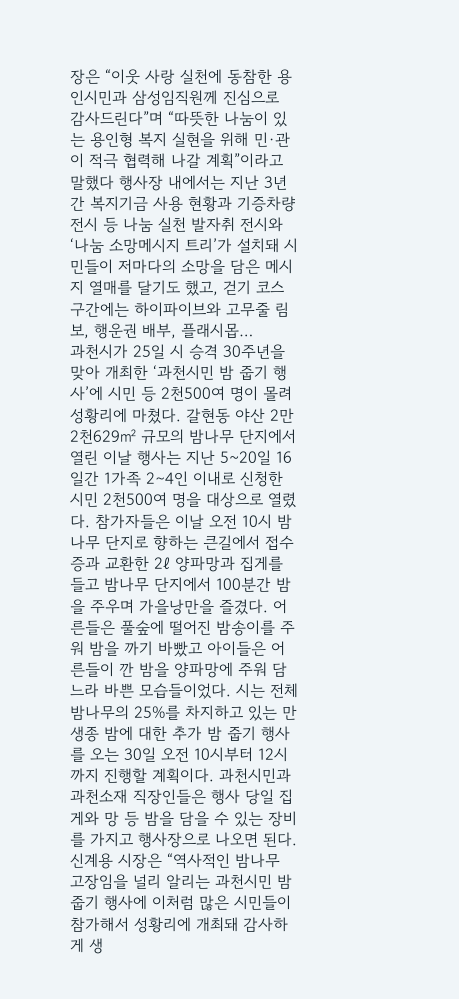장은 “이웃 사랑 실천에 동참한 용인시민과 삼성임직원께 진심으로 감사드린다”며 “따뜻한 나눔이 있는 용인형 복지 실현을 위해 민·관이 적극 협력해 나갈 계획”이라고 말했다 행사장 내에서는 지난 3년간 복지기금 사용 현황과 기증차량 전시 등 나눔 실천 발자취 전시와 ‘나눔 소망메시지 트리’가 설치돼 시민들이 저마다의 소망을 담은 메시지 열매를 달기도 했고, 걷기 코스 구간에는 하이파이브와 고무줄 림보, 행운권 배부, 플래시몹…
과천시가 25일 시 승격 30주년을 맞아 개최한 ‘과천시민 밤 줍기 행사’에 시민 등 2천500여 명이 몰려 성황리에 마쳤다. 갈현동 야산 2만2천629㎡ 규모의 밤나무 단지에서 열린 이날 행사는 지난 5~20일 16일간 1가족 2∼4인 이내로 신청한 시민 2천500여 명을 대상으로 열렸다. 참가자들은 이날 오전 10시 밤나무 단지로 향하는 큰길에서 접수증과 교환한 2ℓ 양파망과 집게를 들고 밤나무 단지에서 100분간 밤을 주우며 가을낭만을 즐겼다. 어른들은 풀숲에 떨어진 밤송이를 주워 밤을 까기 바빴고 아이들은 어른들이 깐 밤을 양파망에 주워 담느라 바쁜 모습들이었다. 시는 전체 밤나무의 25%를 차지하고 있는 만생종 밤에 대한 추가 밤 줍기 행사를 오는 30일 오전 10시부터 12시까지 진행할 계획이다. 과천시민과 과천소재 직장인들은 행사 당일 집게와 망 등 밤을 담을 수 있는 장비를 가지고 행사장으로 나오면 된다. 신계용 시장은 “역사적인 밤나무 고장임을 널리 알리는 과천시민 밤 줍기 행사에 이처럼 많은 시민들이 참가해서 성황리에 개최돼 감사하게 생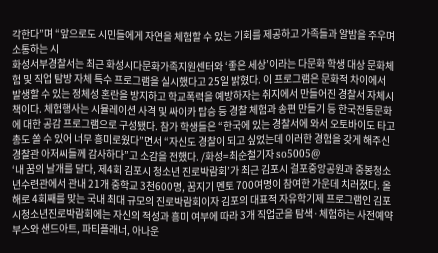각한다”며 “앞으로도 시민들에게 자연을 체험할 수 있는 기회를 제공하고 가족들과 알밤을 주우며 소통하는 시
화성서부경찰서는 최근 화성시다문화가족지원센터와 ‘좋은 세상’이라는 다문화 학생 대상 문화체험 및 직업 탐방 자체 특수 프로그램을 실시했다고 25일 밝혔다. 이 프로그램은 문화적 차이에서 발생할 수 있는 정체성 혼란을 방지하고 학교폭력을 예방하자는 취지에서 만들어진 경찰서 자체시책이다. 체험행사는 시뮬레이션 사격 및 싸이카 탑승 등 경찰 체험과 송편 만들기 등 한국전통문화에 대한 공감 프로그램으로 구성됐다. 참가 학생들은 “한국에 있는 경찰서에 와서 오토바이도 타고 총도 쏠 수 있어 너무 흥미로웠다”면서 “자신도 경찰이 되고 싶었는데 이러한 경험을 갖게 해주신 경찰관 아저씨들께 감사하다”고 소감을 전했다. /화성=최순철기자 so5005@
‘내 꿈의 날개를 달다, 제4회 김포시 청소년 진로박람회’가 최근 김포시 걸포중앙공원과 중봉청소년수련관에서 관내 21개 중학교 3천600명, 꿈지기 멘토 700여명이 참여한 가운데 치러졌다. 올해로 4회째를 맞는 국내 최대 규모의 진로박람회이자 김포의 대표적 자유학기제 프로그램인 김포시청소년진로박람회에는 자신의 적성과 흥미 여부에 따라 3개 직업군을 탐색·체험하는 사전예약부스와 샌드아트, 파티플래너, 아나운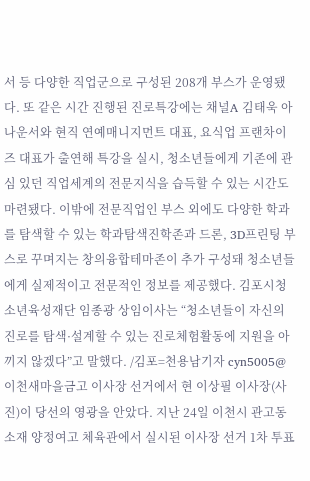서 등 다양한 직업군으로 구성된 208개 부스가 운영됐다. 또 같은 시간 진행된 진로특강에는 채널A 김태욱 아나운서와 현직 연예매니지먼트 대표, 요식업 프랜차이즈 대표가 출연해 특강을 실시, 청소년들에게 기존에 관심 있던 직업세계의 전문지식을 습득할 수 있는 시간도 마련됐다. 이밖에 전문직업인 부스 외에도 다양한 학과를 탐색할 수 있는 학과탐색진학존과 드론, 3D프린팅 부스로 꾸며지는 창의융합테마존이 추가 구성돼 청소년들에게 실제적이고 전문적인 정보를 제공했다. 김포시청소년육성재단 임종광 상임이사는 “청소년들이 자신의 진로를 탐색·설계할 수 있는 진로체험활동에 지원을 아끼지 않겠다”고 말했다. /김포=천용남기자 cyn5005@
이천새마을금고 이사장 선거에서 현 이상필 이사장(사진)이 당선의 영광을 안았다. 지난 24일 이천시 관고동 소재 양정여고 체육관에서 실시된 이사장 선거 1차 투표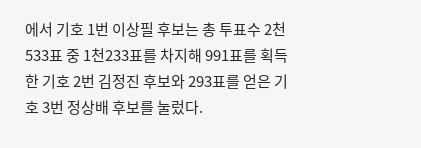에서 기호 1번 이상필 후보는 총 투표수 2천533표 중 1천233표를 차지해 991표를 획득한 기호 2번 김정진 후보와 293표를 얻은 기호 3번 정상배 후보를 눌렀다.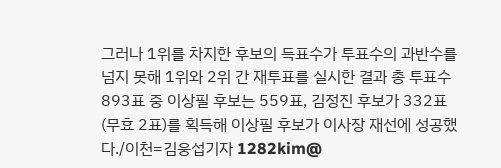그러나 1위를 차지한 후보의 득표수가 투표수의 과반수를 넘지 못해 1위와 2위 간 재투표를 실시한 결과 총 투표수 893표 중 이상필 후보는 559표, 김정진 후보가 332표(무효 2표)를 획득해 이상필 후보가 이사장 재선에 성공했다./이천=김웅섭기자 1282kim@